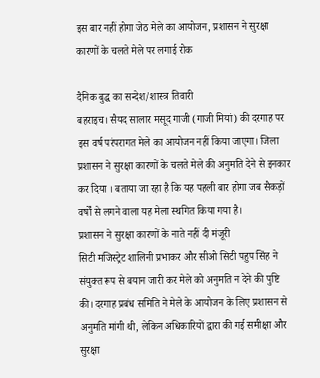इस बार नहीं होगा जेठ मेले का आयोजन, प्रशासन ने सुरक्षा कारणों के चलते मेले पर लगाई रोक

दैनिक बुद्ध का सन्देश/शास्त्र तिवारी
बहराइच। सैयद सालार मसूद गाजी (गाजी मियां) की दरगाह पर इस वर्ष परंपरागत मेले का आयोजन नहीं किया जाएगा। जिला प्रशासन ने सुरक्षा कारणों के चलते मेले की अनुमति देने से इनकार कर दिया । बताया जा रहा है कि यह पहली बार होगा जब सैकड़ों वर्षों से लगने वाला यह मेला स्थगित किया गया है।
प्रशासन ने सुरक्षा कारणों के नाते नहीं दी मंजूरी
सिटी मजिस्ट्रेट शालिनी प्रभाकर और सीओ सिटी पहुप सिंह ने संयुक्त रूप से बयान जारी कर मेले को अनुमति न देने की पुष्टि की। दरगाह प्रबंध समिति ने मेले के आयोजन के लिए प्रशासन से अनुमति मांगी थी, लेकिन अधिकारियों द्वारा की गई समीक्षा और सुरक्षा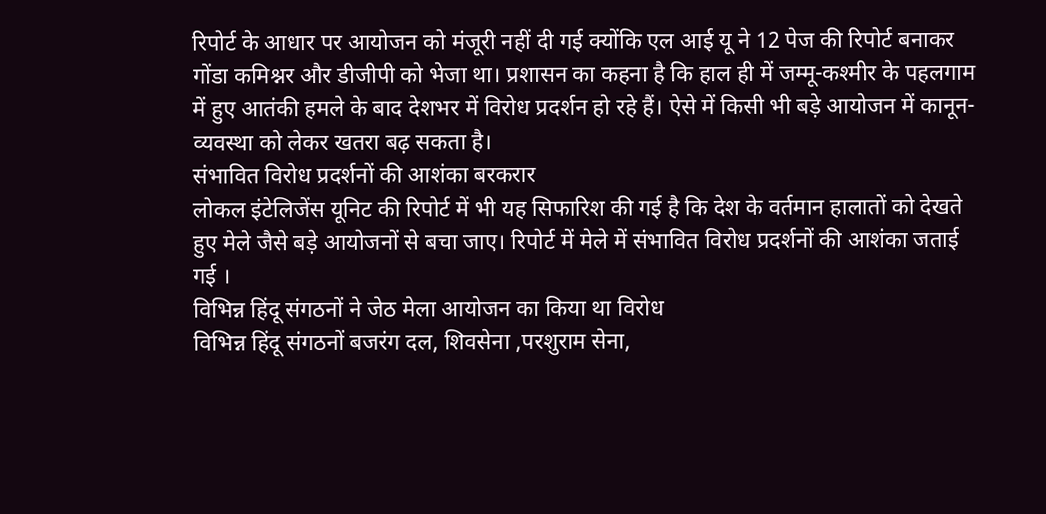रिपोर्ट के आधार पर आयोजन को मंजूरी नहीं दी गई क्योंकि एल आई यू ने 12 पेज की रिपोर्ट बनाकर गोंडा कमिश्नर और डीजीपी को भेजा था। प्रशासन का कहना है कि हाल ही में जम्मू-कश्मीर के पहलगाम में हुए आतंकी हमले के बाद देशभर में विरोध प्रदर्शन हो रहे हैं। ऐसे में किसी भी बड़े आयोजन में कानून-व्यवस्था को लेकर खतरा बढ़ सकता है।
संभावित विरोध प्रदर्शनों की आशंका बरकरार
लोकल इंटेलिजेंस यूनिट की रिपोर्ट में भी यह सिफारिश की गई है कि देश के वर्तमान हालातों को देखते हुए मेले जैसे बड़े आयोजनों से बचा जाए। रिपोर्ट में मेले में संभावित विरोध प्रदर्शनों की आशंका जताई गई ।
विभिन्न हिंदू संगठनों ने जेठ मेला आयोजन का किया था विरोध
विभिन्न हिंदू संगठनों बजरंग दल, शिवसेना ,परशुराम सेना,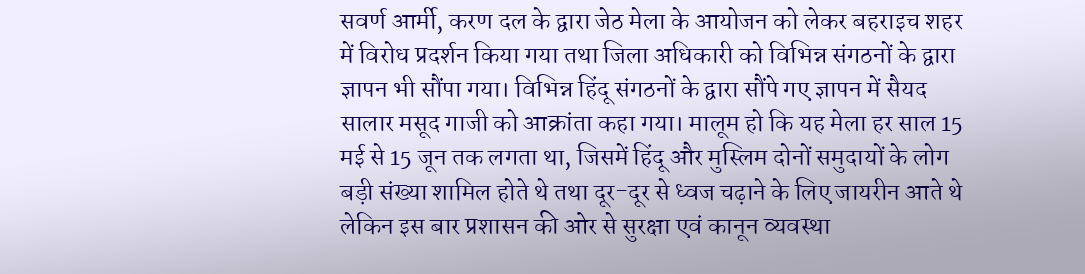सवर्ण आर्मी, करण दल के द्वारा जेठ मेला के आयोजन को लेकर बहराइच शहर में विरोध प्रदर्शन किया गया तथा जिला अधिकारी को विभिन्न संगठनों के द्वारा ज्ञापन भी सौंपा गया। विभिन्न हिंदू संगठनों के द्वारा सौंपे गए ज्ञापन में सैयद सालार मसूद गाजी को आक्रांता कहा गया। मालूम हो कि यह मेला हर साल 15 मई से 15 जून तक लगता था, जिसमें हिंदू और मुस्लिम दोनों समुदायों के लोग बड़ी संख्या शामिल होते थे तथा दूर-दूर से ध्वज चढ़ाने के लिए जायरीन आते थे लेकिन इस बार प्रशासन की ओर से सुरक्षा एवं कानून व्यवस्था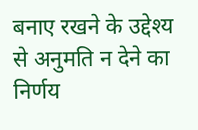बनाए रखने के उद्देश्य से अनुमति न देने का निर्णय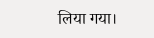लिया गया।